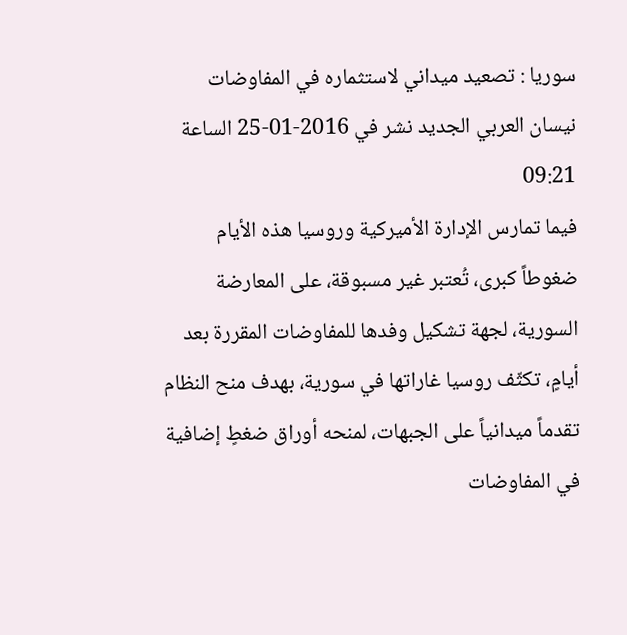سوريا : تصعيد ميداني لاستثماره في المفاوضات
نيسان العربي الجديد نشر في 2016-01-25 الساعة 09:21
فيما تمارس الإدارة الأميركية وروسيا هذه الأيام ضغوطاً كبرى، تُعتبر غير مسبوقة، على المعارضة السورية، لجهة تشكيل وفدها للمفاوضات المقررة بعد أيامٍ، تكثّف روسيا غاراتها في سورية، بهدف منح النظام تقدماً ميدانياً على الجبهات، لمنحه أوراق ضغطٍ إضافية في المفاوضات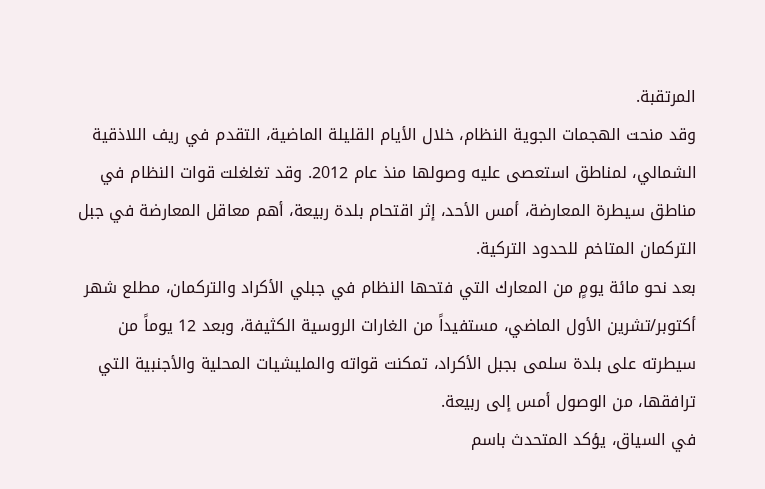المرتقبة.
وقد منحت الهجمات الجوية النظام، خلال الأيام القليلة الماضية، التقدم في ريف اللاذقية الشمالي، لمناطق استعصى عليه وصولها منذ عام 2012. وقد تغلغلت قوات النظام في مناطق سيطرة المعارضة، أمس الأحد، إثر اقتحام بلدة ربيعة، أهم معاقل المعارضة في جبل التركمان المتاخم للحدود التركية.
بعد نحو مائة يومٍ من المعارك التي فتحها النظام في جبلي الأكراد والتركمان، مطلع شهر أكتوبر/تشرين الأول الماضي، مستفيداً من الغارات الروسية الكثيفة، وبعد 12 يوماً من سيطرته على بلدة سلمى بجبل الأكراد، تمكنت قواته والمليشيات المحلية والأجنبية التي ترافقها، من الوصول أمس إلى ربيعة.
في السياق، يؤكد المتحدث باسم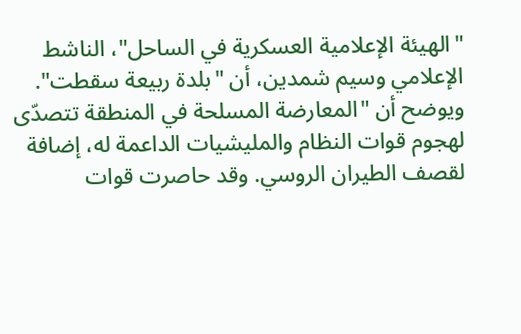"الهيئة الإعلامية العسكرية في الساحل"، الناشط الإعلامي وسيم شمدين، أن "بلدة ربيعة سقطت". ويوضح أن "المعارضة المسلحة في المنطقة تتصدّى لهجوم قوات النظام والمليشيات الداعمة له، إضافة لقصف الطيران الروسي. وقد حاصرت قوات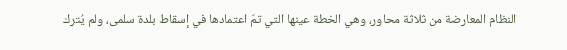النظام المعارضة من ثلاثة محاور، وهي الخطة عينها التي تمّ اعتمادها في إسقاط بلدة سلمى، ولم يُترك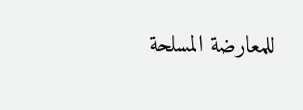للمعارضة المسلحة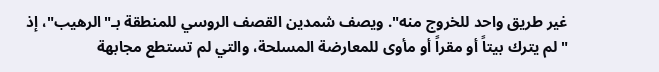غير طريق واحد للخروج منه". ويصف شمدين القصف الروسي للمنطقة بـ"الرهيب"، إذ "لم يترك بيتاً أو مقراً أو مأوى للمعارضة المسلحة، والتي لم تستطع مجابهة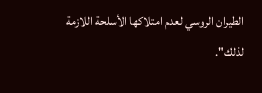الطيران الروسي لعدم امتلاكها الأسلحة اللازمة لذلك".